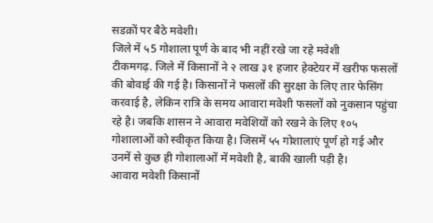सडक़ों पर बैठे मवेशी।
जिले में ५5 गोशाला पूर्ण के बाद भी नहीं रखे जा रहे मवेशी
टीकमगढ़. जिले में किसानों ने २ लाख ३१ हजार हेक्टेयर में खरीफ फसलों की बोवाई की गई है। किसानों ने फसलों की सुरक्षा के लिए तार फेसिंग करवाई है, लेकिन रात्रि के समय आवारा मवेशी फसलों को नुकसान पहुंचा रहे है। जबकि शासन ने आवारा मवेशियों को रखने के लिए १०५ गोशालाओं को स्वीकृत किया है। जिसमें ५५ गोशालाएं पूर्ण हो गई और उनमें से कुछ ही गोशालाओं में मवेशी है, बाकी खाली पड़ी है।
आवारा मवेशी किसानों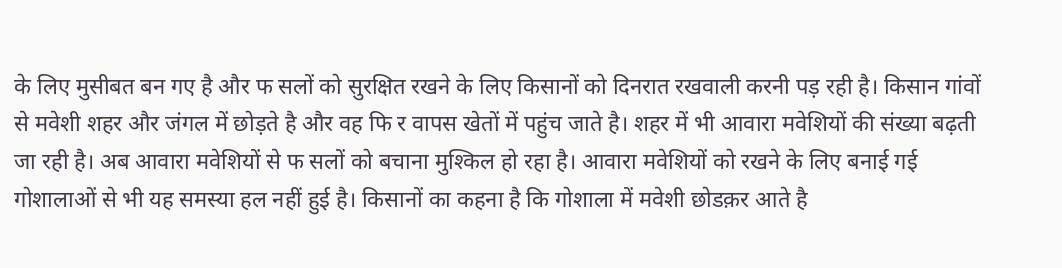के लिए मुसीबत बन गए है और फ सलों को सुरक्षित रखने के लिए किसानों को दिनरात रखवाली करनी पड़ रही है। किसान गांवों से मवेशी शहर और जंगल में छोड़ते है और वह फि र वापस खेतों में पहुंच जाते है। शहर में भी आवारा मवेशियों की संख्या बढ़ती जा रही है। अब आवारा मवेशियों से फ सलों को बचाना मुश्किल हो रहा है। आवारा मवेशियों को रखने के लिए बनाई गई गोशालाओं से भी यह समस्या हल नहीं हुई है। किसानों का कहना है कि गोशाला में मवेशी छोडक़र आते है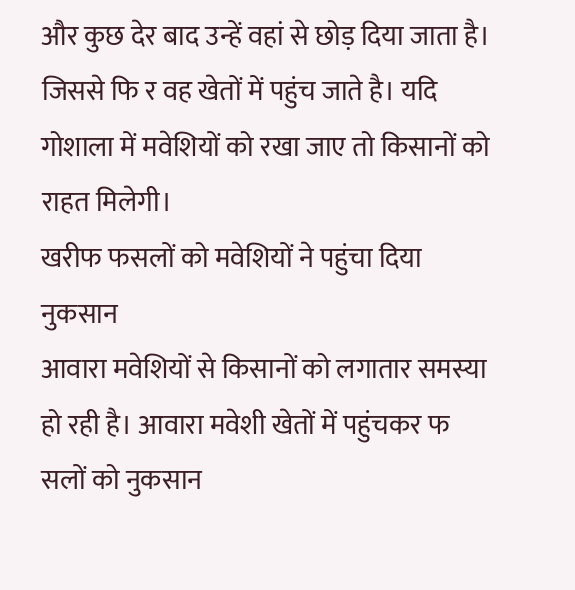और कुछ देर बाद उन्हें वहां से छोड़ दिया जाता है। जिससे फि र वह खेतों में पहुंच जाते है। यदि गोशाला में मवेशियों को रखा जाए तो किसानों को राहत मिलेगी।
खरीफ फसलों को मवेशियों ने पहुंचा दिया नुकसान
आवारा मवेशियों से किसानों को लगातार समस्या हो रही है। आवारा मवेशी खेतों में पहुंचकर फ सलों को नुकसान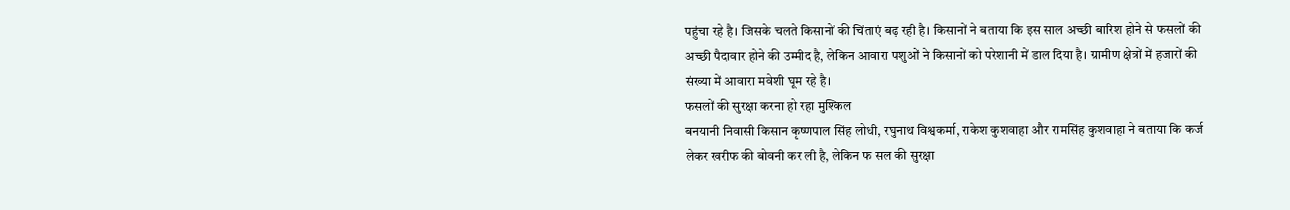पहुंचा रहे है। जिसके चलते किसानों की चिंताएं बढ़ रही है। किसानों ने बताया कि इस साल अच्छी बारिश होने से फसलों की अच्छी पैदावार होने की उम्मीद है, लेकिन आवारा पशुओं ने किसानों को परेशानी में डाल दिया है। ग्रामीण क्षेत्रों में हजारों की संख्या में आवारा मवेशी घूम रहे है।
फसलों की सुरक्षा करना हो रहा मुश्किल
बनयानी निवासी किसान कृष्णपाल सिंह लोधी, रघुनाथ विश्वकर्मा, राकेश कुशवाहा और रामसिंह कुशवाहा ने बताया कि कर्ज लेकर खरीफ की बोवनी कर ली है, लेकिन फ सल की सुरक्षा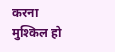करना मुश्किल हो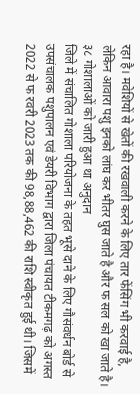रहा है। मवेशियों से खेतों की रखवाली करने के लिए तार फेंसिंग भी करवाई है, लेकिन आवारा पशु इनको लांघ कर भीतर घुस जाते है और फ सल को खा जाते है।
३८ गोशालाओं को जारी हुआ था अनुदान
जिले में संचालित गोशाला परियोजना के तहत भूसे दाने के लिए गौसंवर्धन बोर्ड से उपसंचालक पशुपालन एवं डेयरी विभाग द्वारा जिला पंचायत टीकमगढ़ को अगस्त 2022 से फ रवरी 2023 तक की 98,88,462 की राशि स्वीकृत हुई थी। जिसमें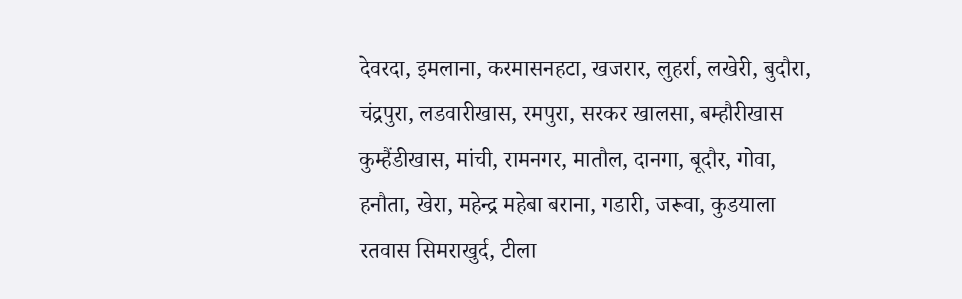देवरदा, इमलाना, करमासनहटा, खजरार, लुहर्रा, लखेरी, बुदौरा, चंद्रपुरा, लडवारीखास, रमपुरा, सरकर खालसा, बम्हौरीखास कुम्हैंडीखास, मांची, रामनगर, मातौल, दानगा, बूदौर, गोवा, हनौता, खेरा, महेन्द्र महेबा बराना, गडारी, जरूवा, कुडयाला रतवास सिमराखुर्द, टीला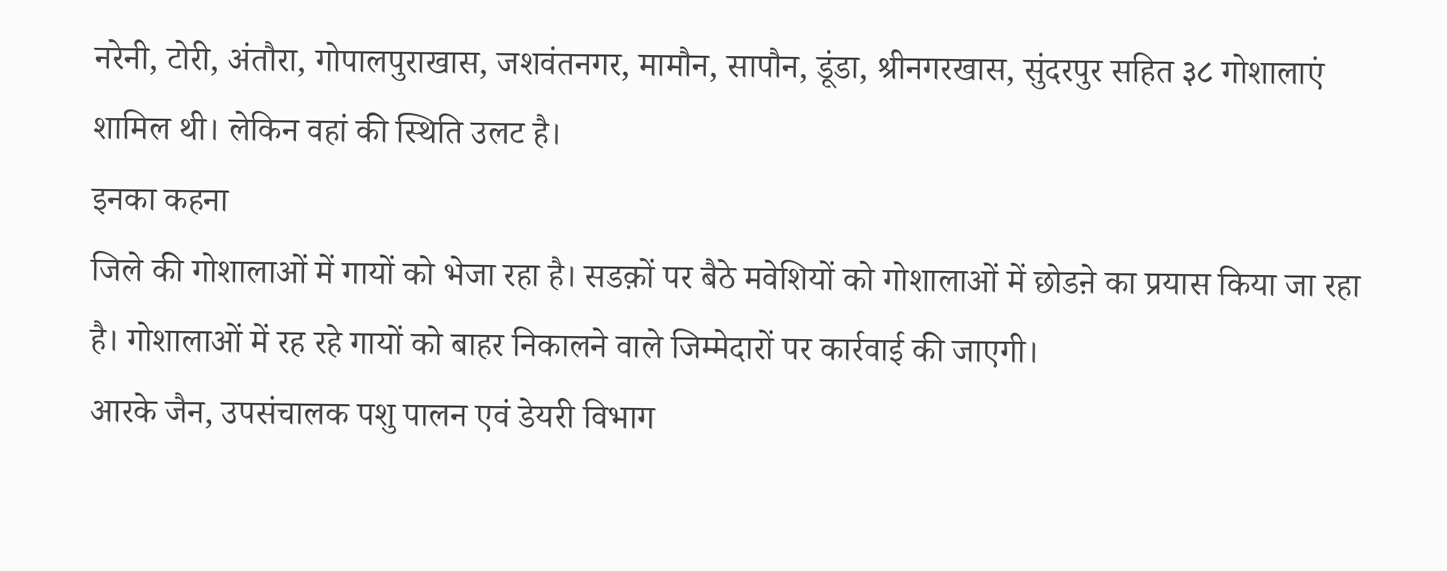नरेनी, टोरी, अंतौरा, गोपालपुराखास, जशवंतनगर, मामौन, सापौन, डूंडा, श्रीनगरखास, सुंदरपुर सहित ३८ गोशालाएं शामिल थी। लेकिन वहां की स्थिति उलट है।
इनका कहना
जिले की गोशालाओं में गायों को भेजा रहा है। सडक़ों पर बैठे मवेशियों को गोशालाओं में छोडऩे का प्रयास किया जा रहा है। गोशालाओं में रह रहे गायों को बाहर निकालने वाले जिम्मेदारों पर कार्रवाई की जाएगी।
आरके जैन, उपसंचालक पशु पालन एवं डेयरी विभाग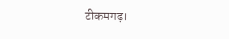टीकमगढ़।